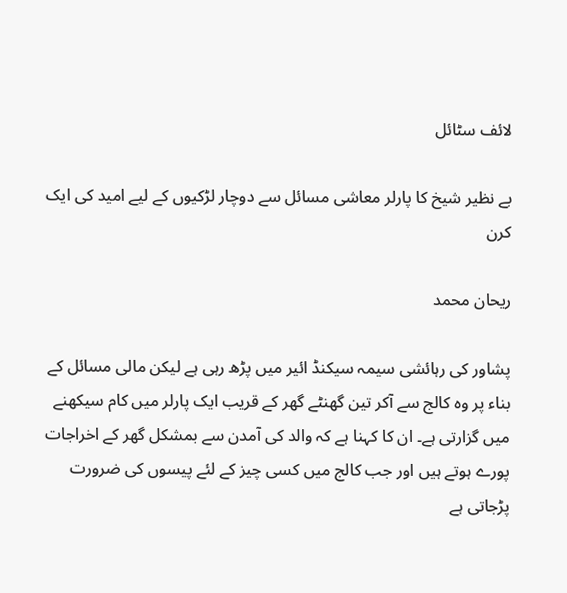لائف سٹائل

بے نظیر شیخ کا پارلر معاشی مسائل سے دوچار لڑکیوں کے لیے امید کی ایک کرن

ریحان محمد

پشاور کی رہائشی سیمہ سیکنڈ ائیر میں پڑھ رہی ہے لیکن مالی مسائل کے بناء پر وہ کالج سے آکر تین گھنٹے گھر کے قریب ایک پارلر میں کام سیکھنے میں گزارتی ہے۔ ان کا کہنا ہے کہ والد کی آمدن سے بمشکل گھر کے اخراجات پورے ہوتے ہیں اور جب کالج میں کسی چیز کے لئے پیسوں کی ضرورت پڑجاتی ہے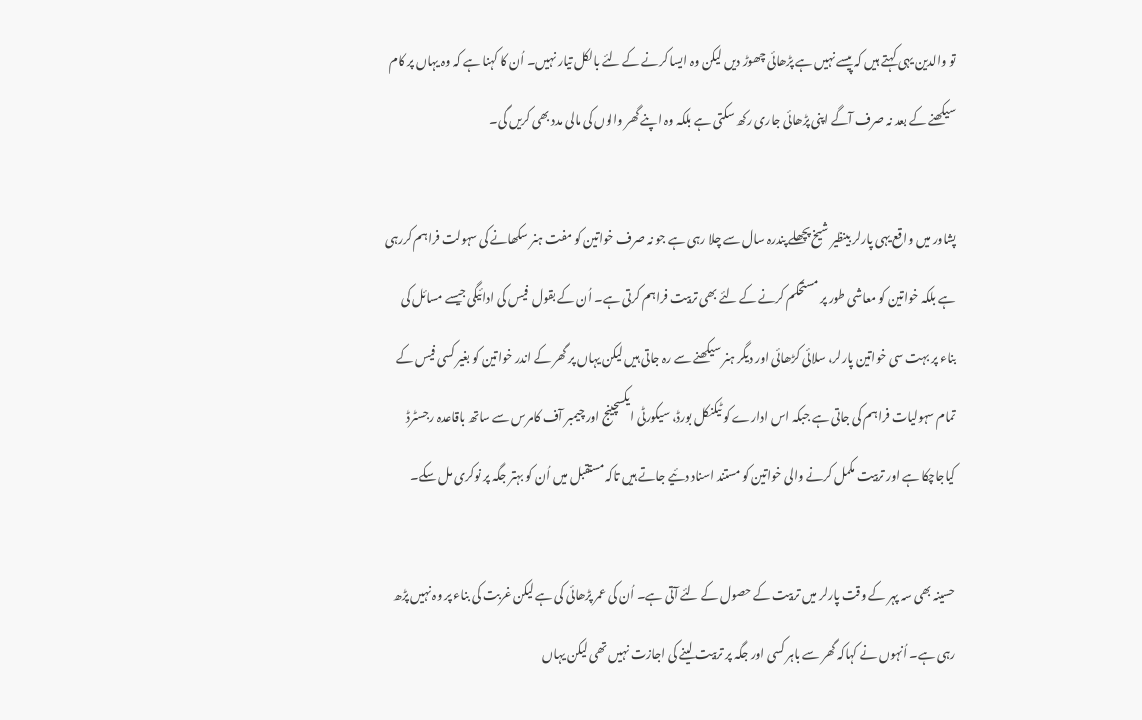تو والدین یہی کہتے ہیں کہ پیسے نہیں ہے پڑھائی چھوڑ دیں لیکن وہ ایسا کرنے کے لئے بالکل تیار نہیں۔ اُن کا کہنا ہے کہ وہ یہاں پر کام سیکھنے کے بعد نہ صرف آگے اپنی پڑھائی جاری رکھ سکتی ہے بلکہ وہ اپنے گھر والوں کی مالی مدد بھی کریں گی۔

پشاور میں واقع یہی پارلر بینظیر شیخ پچھلے پندرہ سال سے چلا رہی ہے جو نہ صرف خواتین کو مفت ہنر سکھانے کی سہولت فراہم کررہی ہے بلکہ خواتین کو معاشی طور پر مستحکم کرنے کے لئے بھی تربیت فراہم کرتی ہے۔ اُن کے بقول  فیس کی ادائیگی جیسے مسائل کی بناء پر بہت سی خواتین پارلر، سلائی کڑھائی اور دیگر ہنر سیکھنے سے رہ جاتی ہیں لیکن یہاں پر گھر کے اندر خواتین کو بغیر کسی فیس کے تمام سہولیات فراہم کی جاتی ہے جبکہ اس ادارے کو ٹیکنکل بورڈ، سیکورٹی ایکسچینج اور چیمبر آف کامرس سے ساتھ باقاعدہ رجسٹرڈ کیاجاچکا ہے اور تربیت مکمل کرنے والی خواتین کو مستند اسناد دئیے جاتے ہیں تاکہ مستقبل میں اُن کو بہتر جگہ پر نوکری مل سکے۔

حسینہ بھی سہ پہر کے وقت پارلر میں تربیت کے حصول کے لئے آتی ہے۔ اُن کی عمر پڑھائی کی ہے لیکن غربت کی بناء پر وہ نہیں پڑھ رہی ہے۔ اُنہوں نے کہاکہ گھر سے باہر کسی اور جگہ پر تربیت لینے کی اجازت نہیں تھی لیکن یہاں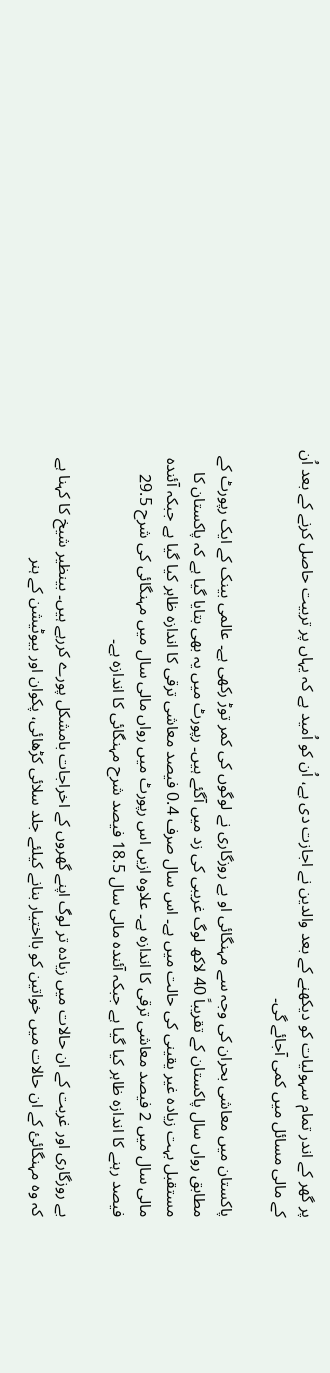پر گھر کے اندر تمام سہولیات کو دیکھنے کے بعد والدین نے اجازت دی ہے، اُن کو اُمید ہے کہ یہاں پر تربیت حاصل کرنے کے بعد اُن کے مالی مسائل میں کمی آجائے گی۔

پاکستان میں معاشی بحران کی وجہ سے مہنگائی او بے روزگاری نے لوگوں کی کمر توڑ رکھی ہے۔ عالمی بینک کے ایک رپورٹ کے مطابق رواں سال پاکستان کے تقریباً 40 لاکھ لوگ غریبی کی زد میں آگئے ہیں۔ رپورٹ میں یہ بھی بتایا گیا ہے کہ پاکستان کا مستقبل بہت زیادہ غیر یقینی کی حالت میں ہے۔ اس سال صرف 0.4 فیصد معاشی ترقی کا اندازہ ظاہر کیا گیا ہے جبکہ آئندہ مالی سال میں 2 فیصد معاشی ترقی کا اندازہ ہے۔ علاوہ ازیں اس رپورٹ میں رواں مالی سال میں مہنگائی کی شرح 29.5 فیصد رہنے کا اندازہ ظاہر کیا گیا ہے جبکہ آئندہ مالی سال 18.5 فیصد شرح مہنگائی کا اندازہ ہے۔

بے روزگاری اور غربت کے ان حالات میں زیادہ تر لوگ اپنے گھروں کے اخراجات بامشکل پورے کررہے ہیں۔ بینظیر شیخ کا کہنا ہے کہ وہ مہنگائئ کے ان حالات میں خواتین کو بااختیار بنانے کیلئے جلد سلائی کڑھائی، پکوان اور بیوٹیشن کے ہنر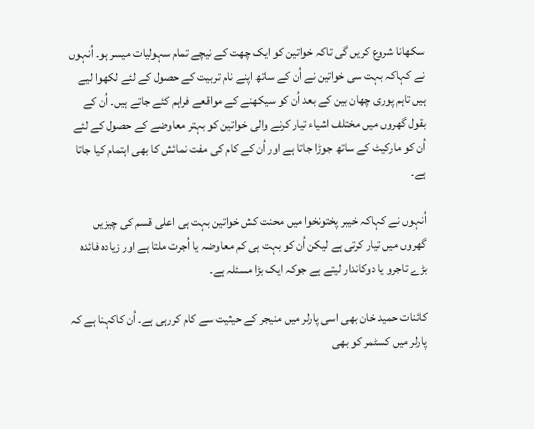سکھانا شروع کریں گی تاکہ خواتین کو ایک چھت کے نیچے تمام سہولیات میسر ہو۔ اُنہوں نے کہاکہ بہت سی خواتین نے اُن کے ساتھ اپنے نام تربیت کے حصول کے لئے لکھوا لیے ہیں تاہم پوری چھان بین کے بعد اُن کو سیکھنے کے مواقعے فراہم کئے جاتے ہیں۔ اُن کے بقول گھروں میں مختلف اشیاء تیار کرنے والی خواتین کو بہتر معاوضے کے حصول کے لئے اُن کو مارکیٹ کے ساتھ جوڑا جاتا ہے اور اُن کے کام کی مفت نمائش کا بھی اہتمام کیا جاتا ہے۔

اُنہوں نے کہاکہ خیبر پختونخوا میں محنت کش خواتین بہت ہی اعلی قسم کی چیزیں گھروں میں تیار کرتی ہے لیکن اُن کو بہت ہی کم معاوضہ یا اُجرت ملتا ہے اور زیادہ فائدہ بڑے تاجرو یا دوکاندار لیتے ہے جوکہ ایک بڑا مسئلہ ہے۔

کائنات حمید خان بھی اسی پارلر میں منیجر کے حیثیت سے کام کررہی ہے۔ اُن کاکہنا ہے کہ پارلر میں کسٹمر کو بھی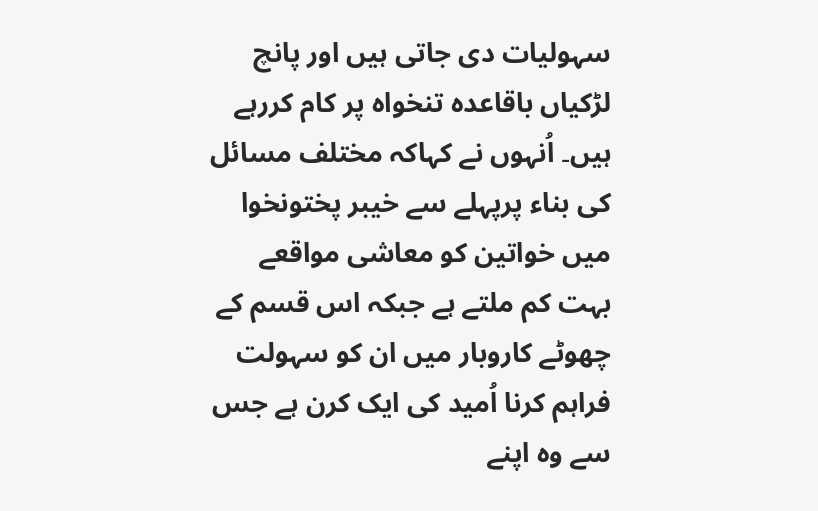سہولیات دی جاتی ہیں اور پانچ لڑکیاں باقاعدہ تنخواہ پر کام کررہے ہیں۔ اُنہوں نے کہاکہ مختلف مسائل کی بناء پرپہلے سے خیبر پختونخوا میں خواتین کو معاشی مواقعے بہت کم ملتے ہے جبکہ اس قسم کے چھوٹے کاروبار میں ان کو سہولت فراہم کرنا اُمید کی ایک کرن ہے جس سے وہ اپنے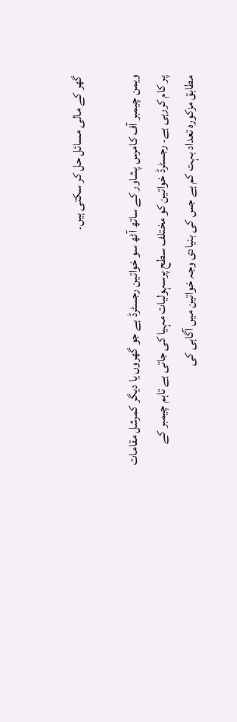گھر کے مالی مسائل حل کر سکتی ہیں۔

ویمن چیمبر آف کامرس پشاور کے ساتھ آٹھ سو خواتین رجسٹرڈ ہے جو گھروں یا دیگر کمرشل مقامات پر کام کررہی ہے۔ رجسٹرڈ خواتین کو مختلف سطح پرسہولیات مہیا کی جاتی ہے تاہم چیمبر کے مطابق مزکورہ تعداد بہت کم ہے جس کی بنیادی وجہ خواتین میں آگاہی کی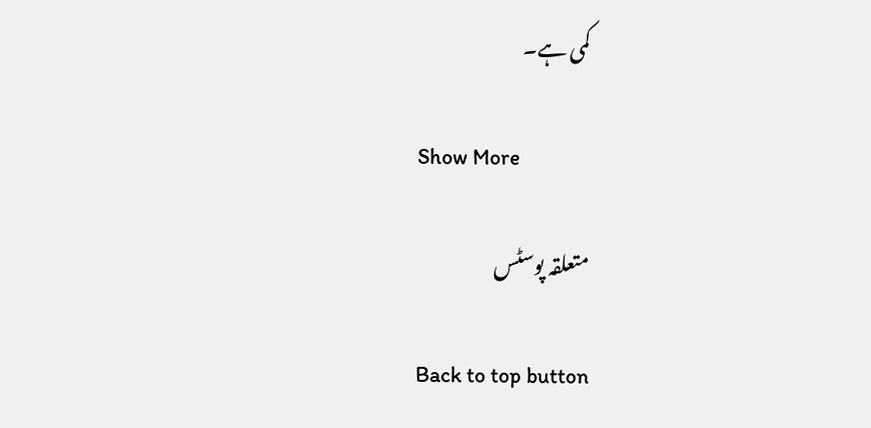کمی ہے۔

Show More

متعلقہ پوسٹس

Back to top button